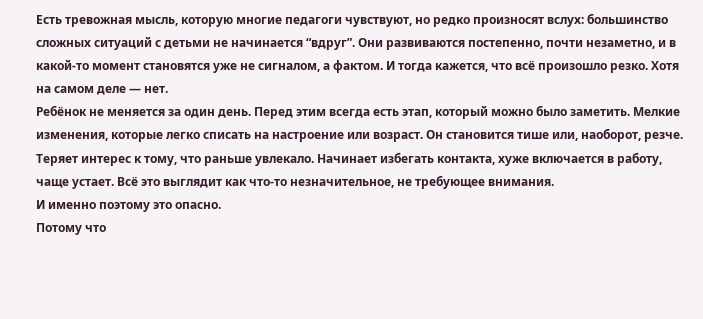Есть тревожная мысль, которую многие педагоги чувствуют, но редко произносят вслух: большинство сложных ситуаций с детьми не начинается “вдруг”. Они развиваются постепенно, почти незаметно, и в какой-то момент становятся уже не сигналом, а фактом. И тогда кажется, что всё произошло резко. Хотя на самом деле — нет.
Ребёнок не меняется за один день. Перед этим всегда есть этап, который можно было заметить. Мелкие изменения, которые легко списать на настроение или возраст. Он становится тише или, наоборот, резче. Теряет интерес к тому, что раньше увлекало. Начинает избегать контакта, хуже включается в работу, чаще устает. Всё это выглядит как что-то незначительное, не требующее внимания.
И именно поэтому это опасно.
Потому что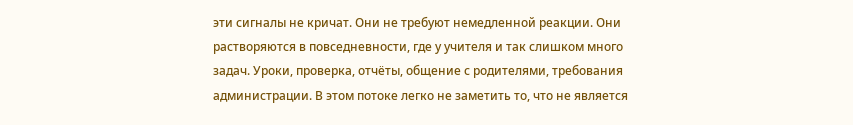эти сигналы не кричат. Они не требуют немедленной реакции. Они растворяются в повседневности, где у учителя и так слишком много задач. Уроки, проверка, отчёты, общение с родителями, требования администрации. В этом потоке легко не заметить то, что не является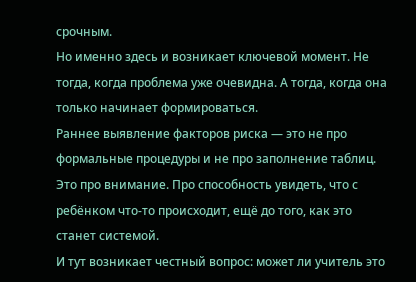срочным.
Но именно здесь и возникает ключевой момент. Не тогда, когда проблема уже очевидна. А тогда, когда она только начинает формироваться.
Раннее выявление факторов риска — это не про формальные процедуры и не про заполнение таблиц. Это про внимание. Про способность увидеть, что с ребёнком что-то происходит, ещё до того, как это станет системой.
И тут возникает честный вопрос: может ли учитель это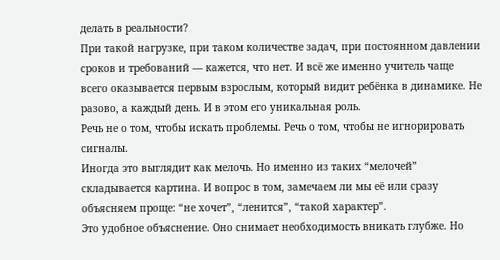делать в реальности?
При такой нагрузке, при таком количестве задач, при постоянном давлении сроков и требований — кажется, что нет. И всё же именно учитель чаще всего оказывается первым взрослым, который видит ребёнка в динамике. Не разово, а каждый день. И в этом его уникальная роль.
Речь не о том, чтобы искать проблемы. Речь о том, чтобы не игнорировать сигналы.
Иногда это выглядит как мелочь. Но именно из таких “мелочей” складывается картина. И вопрос в том, замечаем ли мы её или сразу объясняем проще: “не хочет”, “ленится”, “такой характер”.
Это удобное объяснение. Оно снимает необходимость вникать глубже. Но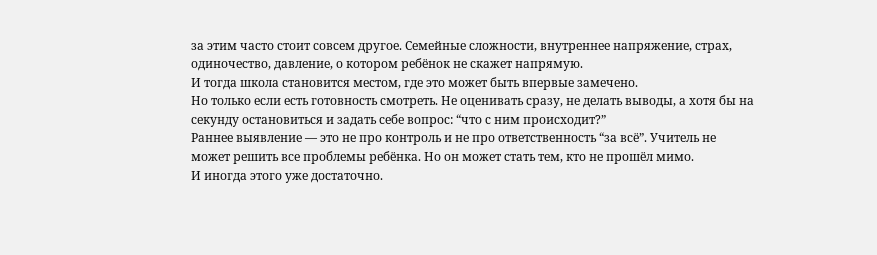за этим часто стоит совсем другое. Семейные сложности, внутреннее напряжение, страх, одиночество, давление, о котором ребёнок не скажет напрямую.
И тогда школа становится местом, где это может быть впервые замечено.
Но только если есть готовность смотреть. Не оценивать сразу, не делать выводы, а хотя бы на секунду остановиться и задать себе вопрос: “что с ним происходит?”
Раннее выявление — это не про контроль и не про ответственность “за всё”. Учитель не может решить все проблемы ребёнка. Но он может стать тем, кто не прошёл мимо.
И иногда этого уже достаточно.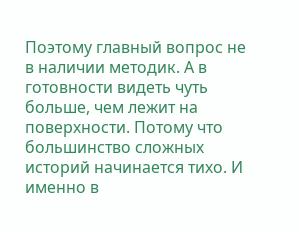Поэтому главный вопрос не в наличии методик. А в готовности видеть чуть больше, чем лежит на поверхности. Потому что большинство сложных историй начинается тихо. И именно в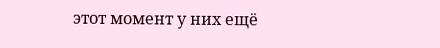этот момент у них ещё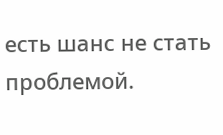есть шанс не стать проблемой.